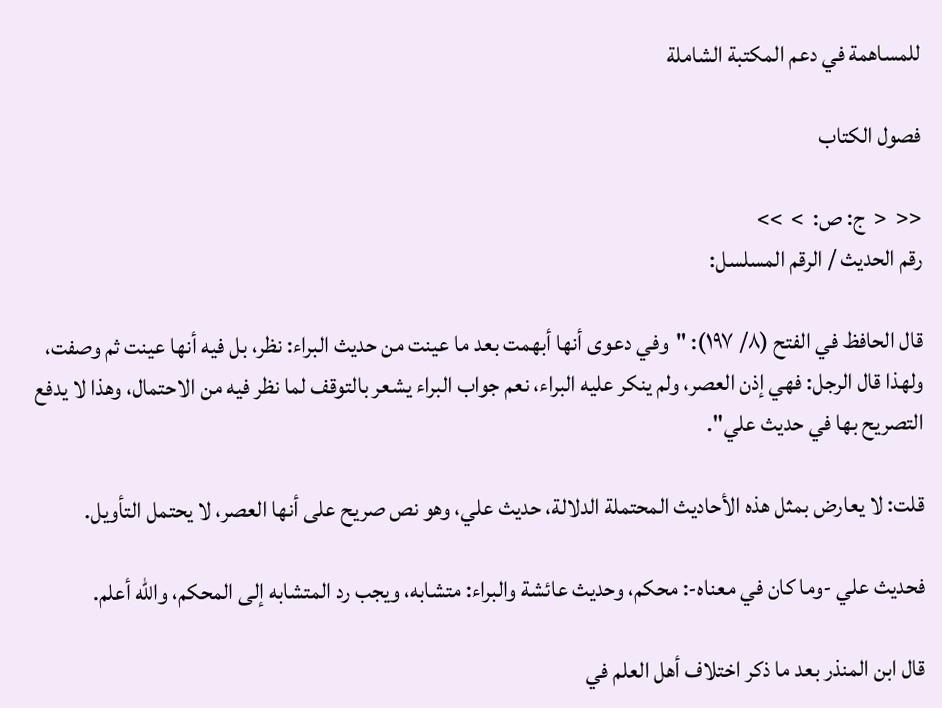للمساهمة في دعم المكتبة الشاملة

فصول الكتاب

<<  <  ج: ص:  >  >>
رقم الحديث / الرقم المسلسل:

قال الحافظ في الفتح (٨/ ١٩٧): "وفي دعوى أنها أبهمت بعد ما عينت من حديث البراء: نظر، بل فيه أنها عينت ثم وصفت، ولهذا قال الرجل: فهي إذن العصر، ولم ينكر عليه البراء، نعم جواب البراء يشعر بالتوقف لما نظر فيه من الاحتمال، وهذا لا يدفع التصريح بها في حديث علي".

قلت: لا يعارض بمثل هذه الأحاديث المحتملة الدلالة، حديث علي، وهو نص صريح على أنها العصر، لا يحتمل التأويل.

فحديث علي -وما كان في معناه-: محكم، وحديث عائشة والبراء: متشابه، ويجب رد المتشابه إلى المحكم، والله أعلم.

قال ابن المنذر بعد ما ذكر اختلاف أهل العلم في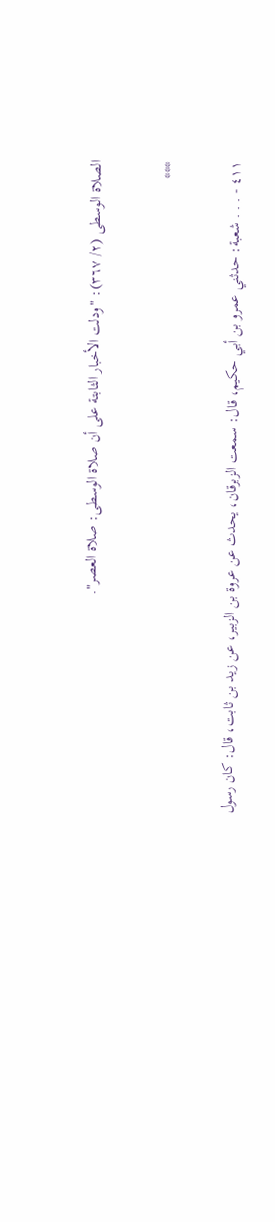الصلاة الوسطى (٢/ ٣٦٧): "ودلت الأخبار الثابتة على أن صلاة الوسطى: صلاة العصر".

***

٤١١ - . . . شعبة: حدثني عمرو بن أبي حكيم، قال: سمعت الزبرقان، يحدث عن عروة بن الزبير، عن زيد بن ثابت، قال: كان رسول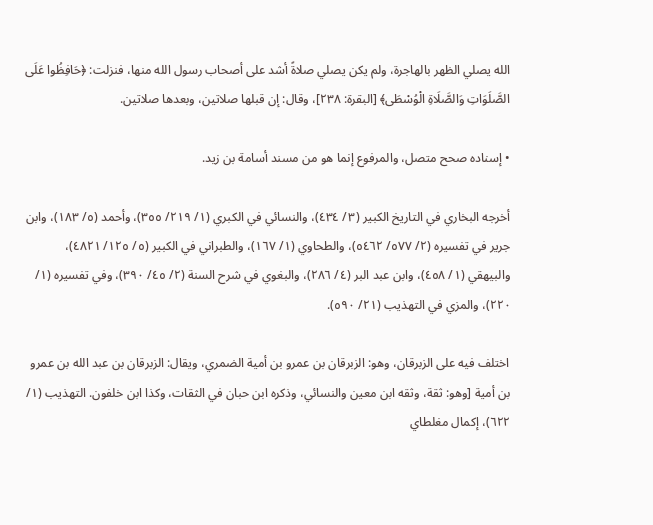الله يصلي الظهر بالهاجرة، ولم يكن يصلي صلاةً أشد على أصحاب رسول الله منها، فنزلت: ﴿حَافِظُوا عَلَى الصَّلَوَاتِ وَالصَّلَاةِ الْوُسْطَى﴾ [البقرة: ٢٣٨]، وقال: إن قبلها صلاتين، وبعدها صلاتين.

• إسناده صحح متصل، والمرفوع إنما هو من مسند أسامة بن زيد.

أخرجه البخاري في التاريخ الكبير (٣/ ٤٣٤)، والنسائي في الكبري (١/ ٢١٩/ ٣٥٥)، وأحمد (٥/ ١٨٣)، وابن جرير في تفسيره (٢/ ٥٧٧/ ٥٤٦٢)، والطحاوي (١/ ١٦٧)، والطبراني في الكبير (٥/ ١٢٥/ ٤٨٢١)، والبيهقي (١/ ٤٥٨)، وابن عبد البر (٤/ ٢٨٦)، والبغوي في شرح السنة (٢/ ٤٥/ ٣٩٠)، وفي تفسيره (١/ ٢٢٠)، والمزي في التهذيب (٢١/ ٥٩٠).

اختلف فيه على الزبرقان، وهو: الزبرقان بن عمرو بن أمية الضمري، ويقال: الزبرقان بن عبد الله بن عمرو بن أمية [وهو: ثقة، وثقه ابن معين والنسائي، وذكره ابن حبان في الثقات، وكذا ابن خلفون. التهذيب (١/ ٦٢٢)، إكمال مغلطاي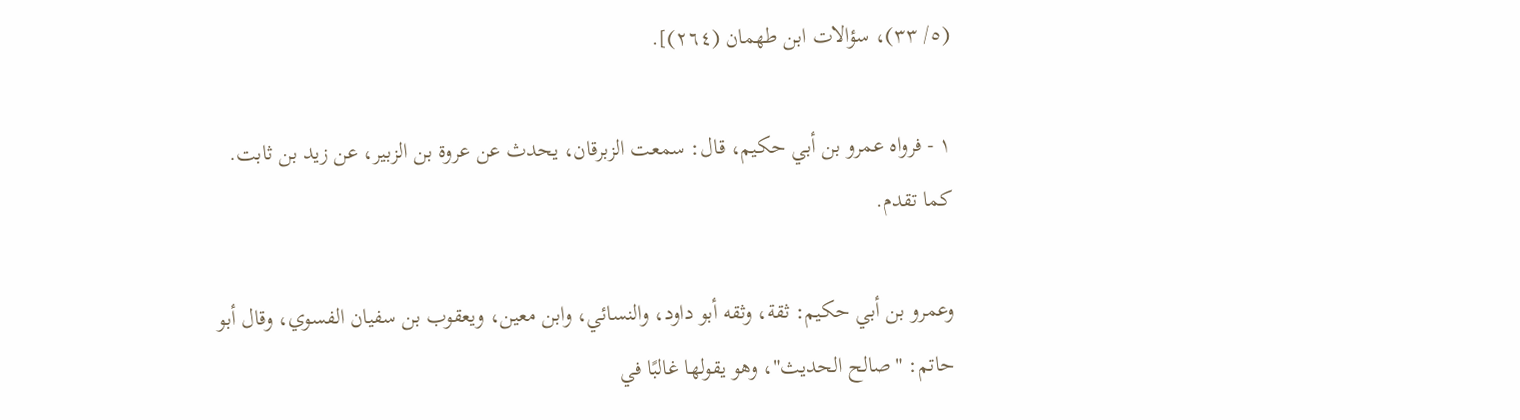(٥/ ٣٣)، سؤالات ابن طهمان (٢٦٤)].

١ - فرواه عمرو بن أبي حكيم، قال: سمعت الزبرقان، يحدث عن عروة بن الزبير، عن زيد بن ثابت. كما تقدم.

وعمرو بن أبي حكيم: ثقة، وثقه أبو داود، والنسائي، وابن معين، ويعقوب بن سفيان الفسوي، وقال أبو حاتم: "صالح الحديث"، وهو يقولها غالبًا في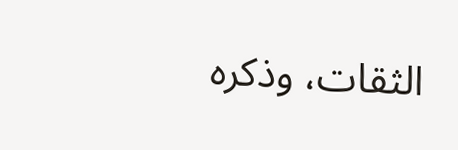الثقات، وذكره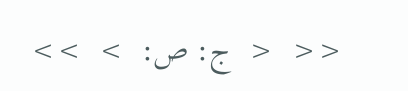<<  <  ج: ص:  >  >>